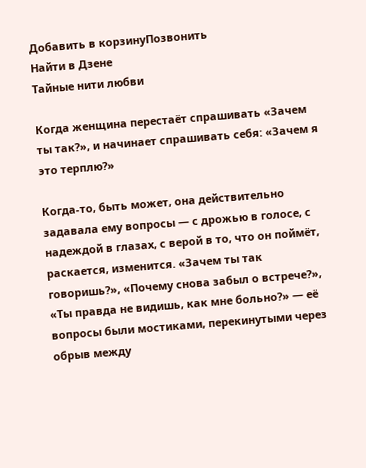Добавить в корзинуПозвонить
Найти в Дзене
Тайные нити любви

Когда женщина перестаёт спрашивать «Зачем ты так?», и начинает спрашивать себя: «Зачем я это терплю?»

Когда-то, быть может, она действительно задавала ему вопросы — с дрожью в голосе, с надеждой в глазах, с верой в то, что он поймёт, раскается, изменится. «Зачем ты так говоришь?», «Почему снова забыл о встрече?», «Ты правда не видишь, как мне больно?» — её вопросы были мостиками, перекинутыми через обрыв между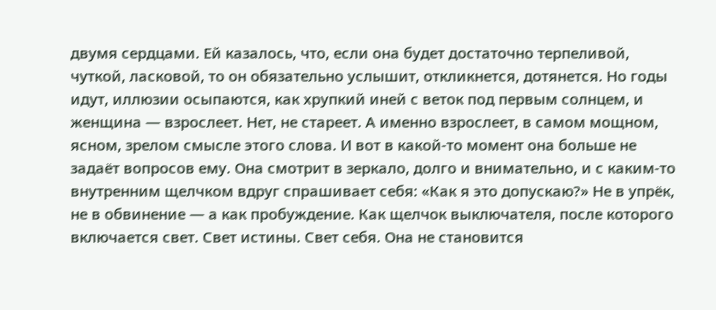двумя сердцами. Ей казалось, что, если она будет достаточно терпеливой, чуткой, ласковой, то он обязательно услышит, откликнется, дотянется. Но годы идут, иллюзии осыпаются, как хрупкий иней с веток под первым солнцем, и женщина — взрослеет. Нет, не стареет. А именно взрослеет, в самом мощном, ясном, зрелом смысле этого слова. И вот в какой-то момент она больше не задаёт вопросов ему. Она смотрит в зеркало, долго и внимательно, и с каким-то внутренним щелчком вдруг спрашивает себя: «Как я это допускаю?» Не в упрёк, не в обвинение — а как пробуждение. Как щелчок выключателя, после которого включается свет. Свет истины. Свет себя. Она не становится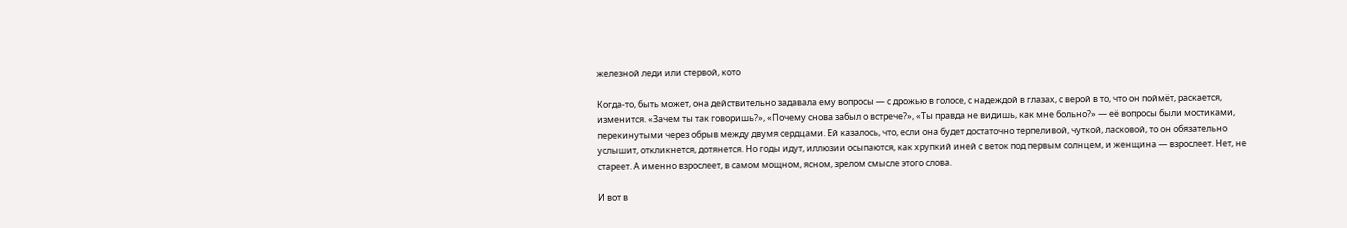железной леди или стервой, кото

Когда-то, быть может, она действительно задавала ему вопросы — с дрожью в голосе, с надеждой в глазах, с верой в то, что он поймёт, раскается, изменится. «Зачем ты так говоришь?», «Почему снова забыл о встрече?», «Ты правда не видишь, как мне больно?» — её вопросы были мостиками, перекинутыми через обрыв между двумя сердцами. Ей казалось, что, если она будет достаточно терпеливой, чуткой, ласковой, то он обязательно услышит, откликнется, дотянется. Но годы идут, иллюзии осыпаются, как хрупкий иней с веток под первым солнцем, и женщина — взрослеет. Нет, не стареет. А именно взрослеет, в самом мощном, ясном, зрелом смысле этого слова.

И вот в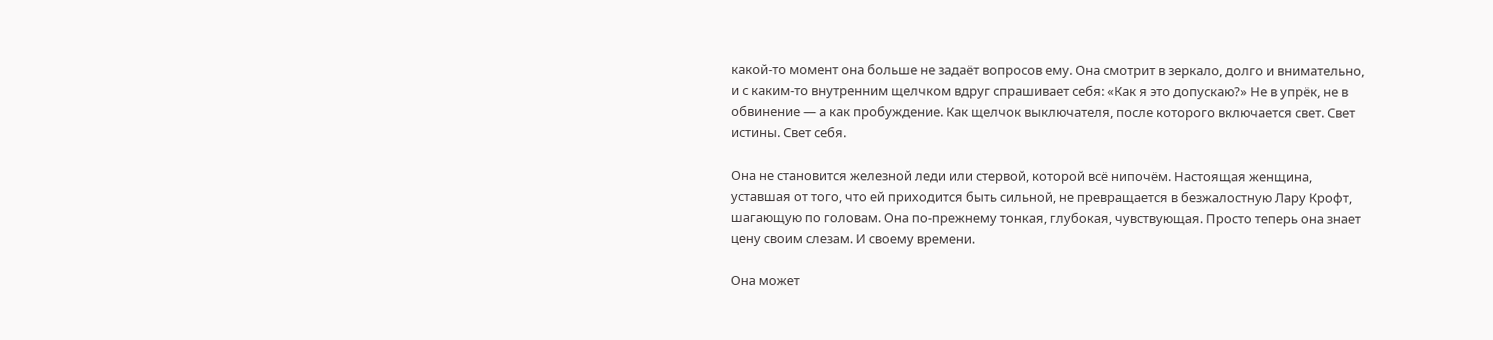какой-то момент она больше не задаёт вопросов ему. Она смотрит в зеркало, долго и внимательно, и с каким-то внутренним щелчком вдруг спрашивает себя: «Как я это допускаю?» Не в упрёк, не в обвинение — а как пробуждение. Как щелчок выключателя, после которого включается свет. Свет истины. Свет себя.

Она не становится железной леди или стервой, которой всё нипочём. Настоящая женщина, уставшая от того, что ей приходится быть сильной, не превращается в безжалостную Лару Крофт, шагающую по головам. Она по-прежнему тонкая, глубокая, чувствующая. Просто теперь она знает цену своим слезам. И своему времени.

Она может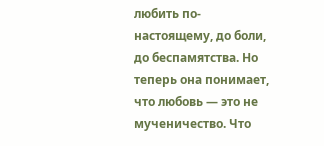любить по-настоящему, до боли, до беспамятства. Но теперь она понимает, что любовь — это не мученичество. Что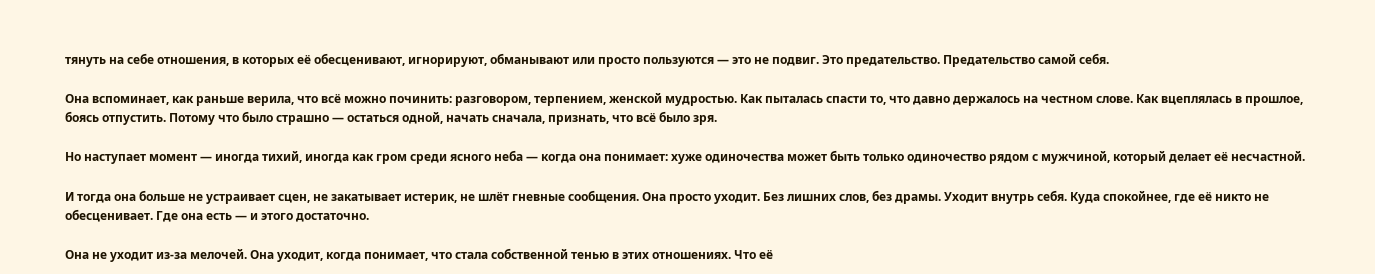тянуть на себе отношения, в которых её обесценивают, игнорируют, обманывают или просто пользуются — это не подвиг. Это предательство. Предательство самой себя.

Она вспоминает, как раньше верила, что всё можно починить: разговором, терпением, женской мудростью. Как пыталась спасти то, что давно держалось на честном слове. Как вцеплялась в прошлое, боясь отпустить. Потому что было страшно — остаться одной, начать сначала, признать, что всё было зря.

Но наступает момент — иногда тихий, иногда как гром среди ясного неба — когда она понимает: хуже одиночества может быть только одиночество рядом с мужчиной, который делает её несчастной.

И тогда она больше не устраивает сцен, не закатывает истерик, не шлёт гневные сообщения. Она просто уходит. Без лишних слов, без драмы. Уходит внутрь себя. Куда спокойнее, где её никто не обесценивает. Где она есть — и этого достаточно.

Она не уходит из-за мелочей. Она уходит, когда понимает, что стала собственной тенью в этих отношениях. Что её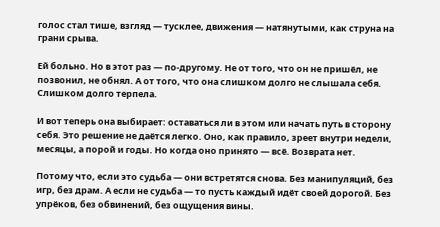голос стал тише, взгляд — тусклее, движения — натянутыми, как струна на грани срыва.

Ей больно. Но в этот раз — по-другому. Не от того, что он не пришёл, не позвонил, не обнял. А от того, что она слишком долго не слышала себя. Слишком долго терпела.

И вот теперь она выбирает: оставаться ли в этом или начать путь в сторону себя. Это решение не даётся легко. Оно, как правило, зреет внутри недели, месяцы, а порой и годы. Но когда оно принято — всё. Возврата нет.

Потому что, если это судьба — они встретятся снова. Без манипуляций, без игр, без драм. А если не судьба — то пусть каждый идёт своей дорогой. Без упрёков, без обвинений, без ощущения вины.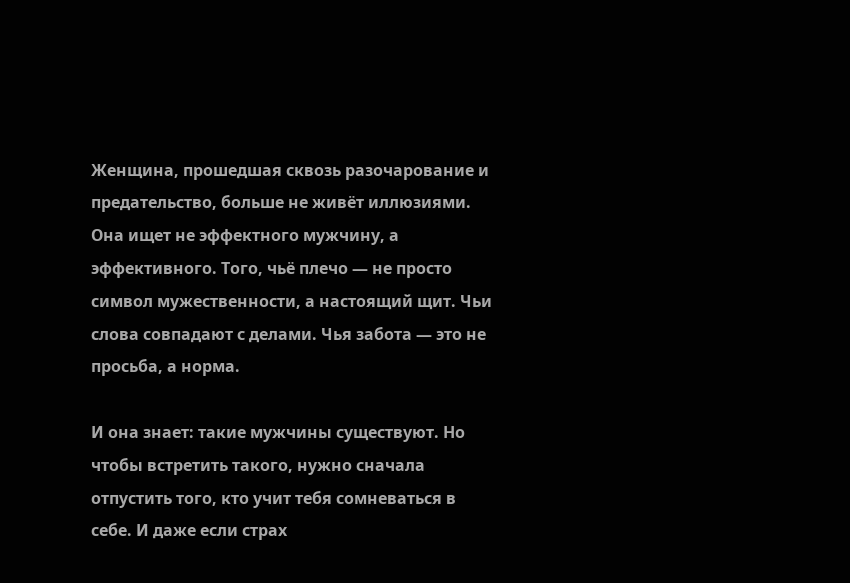Женщина, прошедшая сквозь разочарование и предательство, больше не живёт иллюзиями. Она ищет не эффектного мужчину, а эффективного. Того, чьё плечо — не просто символ мужественности, а настоящий щит. Чьи слова совпадают с делами. Чья забота — это не просьба, а норма.

И она знает: такие мужчины существуют. Но чтобы встретить такого, нужно сначала отпустить того, кто учит тебя сомневаться в себе. И даже если страх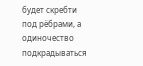будет скребти под рёбрами, а одиночество подкрадываться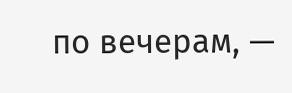по вечерам, —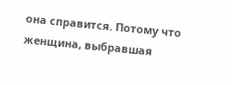она справится. Потому что женщина, выбравшая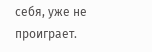себя, уже не проиграет.